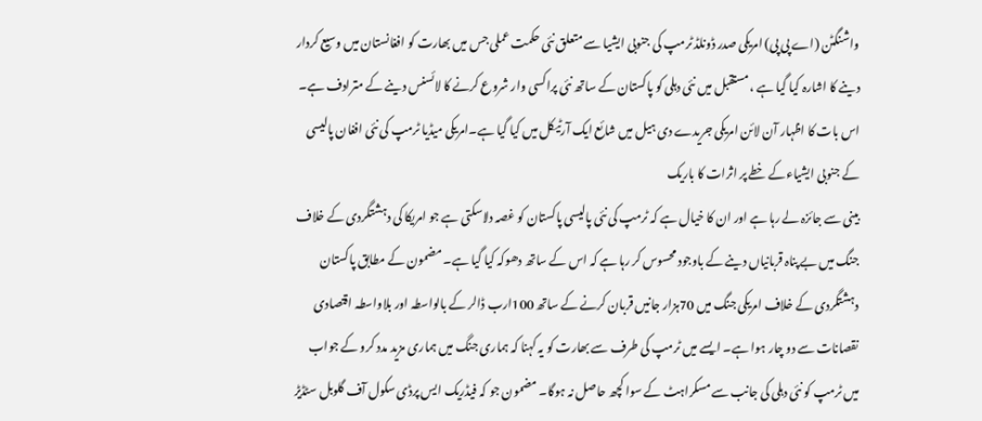واشنگٹن (اے پی پی) امریکی صدر ڈونلڈ ٹرمپ کی جنوبی ایشیا سے متعلق نئی حکمت عملی جس میں بھارت کو افغانستان میں وسیع کردار دینے کا اشارہ کیا گیا ہے ، مستقبل میں نئی دہلی کو پاکستان کے ساتھ نئی پراکسی وار شروع کرنے کا لائسنس دینے کے مترادف ہے۔ اس بات کا اظہار آن لائن امریکی جریدے دی ہیل میں شائع ایک آرٹیکل میں کیا گیا ہے۔امریکی میڈیا ٹرمپ کی نئی افغان پالیسی کے جنوبی ایشیاءکے خطے پر اثرات کا باریک
بینی سے جائزہ لے رہا ہے اور ان کا خیال ہے کہ ٹرمپ کی نئی پالیسی پاکستان کو غصہ دلاسکتی ہے جو امریکا کی دہشتگردی کے خلاف جنگ میں بے پناہ قربانیاں دینے کے باوجود محسوس کر رہا ہے کہ اس کے ساتھ دھوکہ کیا گیا ہے۔ مضمون کے مطابق پاکستان دہشتگردی کے خلاف امریکی جنگ میں 70ہزار جانیں قربان کرنے کے ساتھ 100ارب ڈالر کے بالواسطہ اور بلاواسطہ اقتصادی نقصانات سے دو چار ہوا ہے۔ ایسے میں ٹرمپ کی طرف سے بھارت کو یہ کہنا کہ ہماری جنگ میں ہماری مزید مدد کرو کے جواب میں ٹرمپ کو نئی دہلی کی جانب سے مسکراہٹ کے سوا کچھ حاصل نہ ہوگا۔ مضمون جو کہ فیڈریک ایس پرڈی سکول آف گلوبل سٹڈیڑ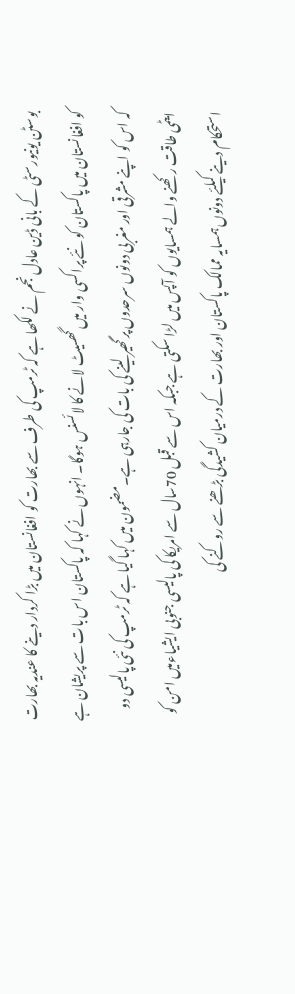بوسٹن یونیورسٹی کے بانی ڈین عادل نجم نے لکھا ہے کہ ٹرمپ کی طرف سے بھارت کو افغانستان میں بڑا کردار دینے کا عندیہ بھارت کو افغانستان میں پاکستان کو نئے پراکسی وار میں گھسیٹ لانے کا لائسنس ہوگا۔ انہوں نے کہا کہ پاکستان اس بات سے پریشان ہے کہ اس کو اپنے مشرقی اور مغربی دونوں سرحدوں پر گھیر لینے کی بات کی جارہی ہے۔مضمون میں کہا گیا ہے کہ ٹرمپ کی نئی پالیسی دو ایٹمی طاقت رکھنے والے ہمسایوں کو آپس میں لڑا سکتی ہے جبکہ اس سے قبل 70سال سے امریکا کی پالیسی جنوبی ایشیاءمیں امن کو استحکام دینے کیلئے دونوں ہمسایہ ممالک پاکستان اور بھارت کے درمیان کشیدگی بڑھنے سے روکنے کی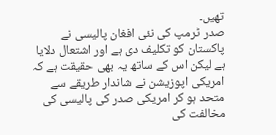تھیں۔
صدر ٹرمپ کی نئی افغان پالیسی نے پاکستان کو تکلیف دی ہے اور اشتعال دلایا ہے لیکن اس کے ساتھ یہ بھی حقیقت ہے کہ امریکی اپوزیشن نے شاندار طریقے سے متحد ہو کر امریکی صدر کی پالیسی کی مخالفت کی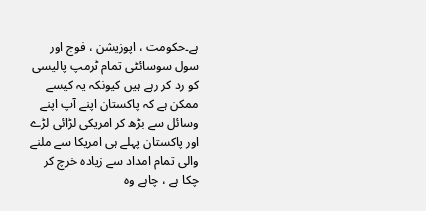ہے۔حکومت ، اپوزیشن ، فوج اور سول سوسائٹی تمام ٹرمپ پالیسی کو رد کر رہے ہیں کیونکہ یہ کیسے ممکن ہے کہ پاکستان اپنے آپ اپنے وسائل سے بڑھ کر امریکی لڑائی لڑے اور پاکستان پہلے ہی امریکا سے ملنے والی تمام امداد سے زیادہ خرچ کر چکا ہے ، چاہے وہ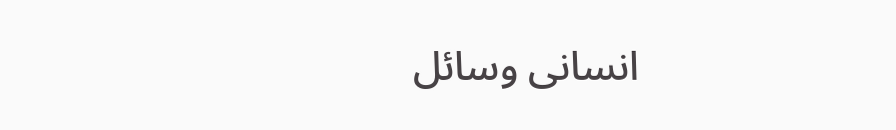انسانی وسائل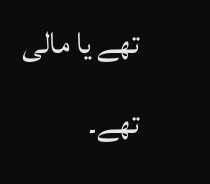تھے یا مالی تھے۔